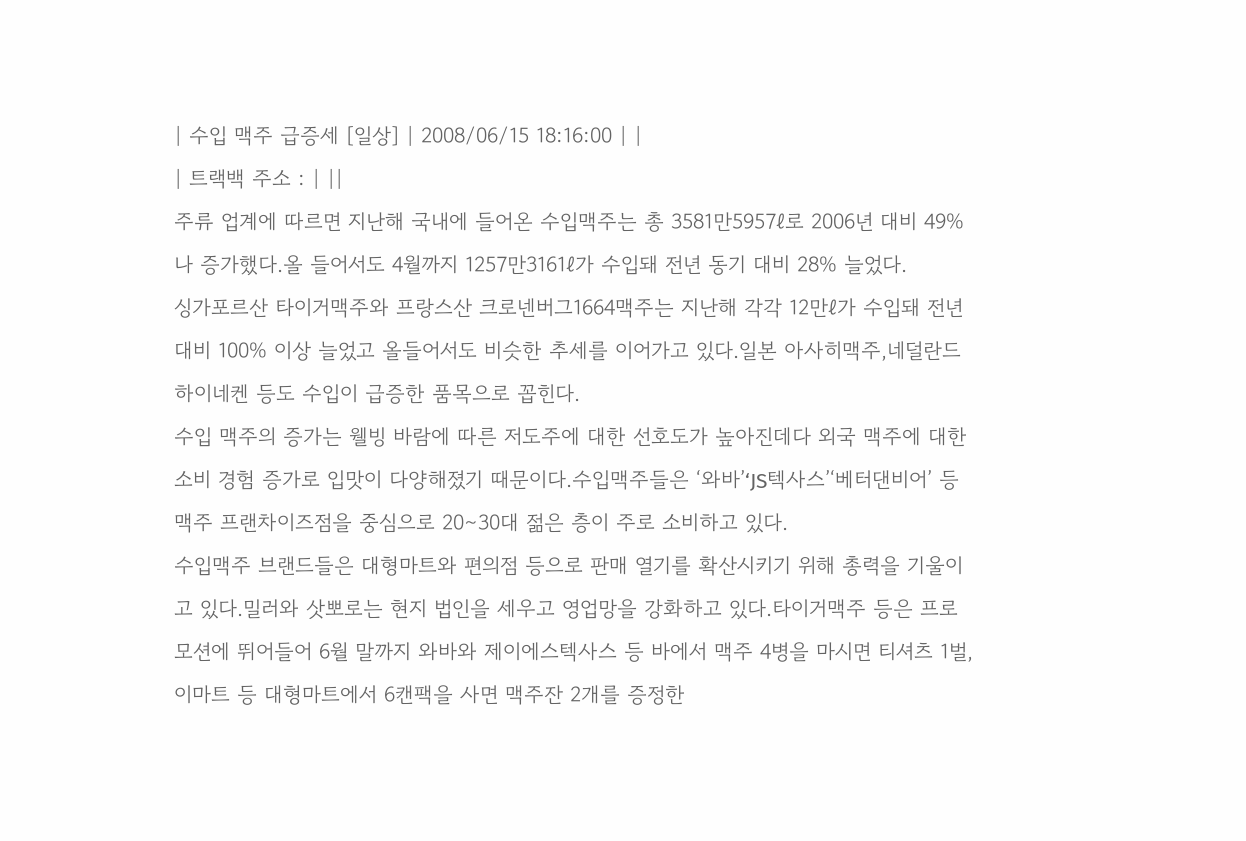| 수입 맥주 급증세 [일상] | 2008/06/15 18:16:00 | |
| 트랙백 주소 : | ||
주류 업계에 따르면 지난해 국내에 들어온 수입맥주는 총 3581만5957ℓ로 2006년 대비 49%나 증가했다.올 들어서도 4월까지 1257만3161ℓ가 수입돼 전년 동기 대비 28% 늘었다.
싱가포르산 타이거맥주와 프랑스산 크로넨버그1664맥주는 지난해 각각 12만ℓ가 수입돼 전년 대비 100% 이상 늘었고 올들어서도 비슷한 추세를 이어가고 있다.일본 아사히맥주,네덜란드 하이네켄 등도 수입이 급증한 품목으로 꼽힌다.
수입 맥주의 증가는 웰빙 바람에 따른 저도주에 대한 선호도가 높아진데다 외국 맥주에 대한 소비 경험 증가로 입맛이 다양해졌기 때문이다.수입맥주들은 ‘와바’‘JS텍사스’‘베터댄비어’ 등 맥주 프랜차이즈점을 중심으로 20∼30대 젊은 층이 주로 소비하고 있다.
수입맥주 브랜드들은 대형마트와 편의점 등으로 판매 열기를 확산시키기 위해 총력을 기울이고 있다.밀러와 삿뽀로는 현지 법인을 세우고 영업망을 강화하고 있다.타이거맥주 등은 프로모션에 뛰어들어 6월 말까지 와바와 제이에스텍사스 등 바에서 맥주 4병을 마시면 티셔츠 1벌,이마트 등 대형마트에서 6캔팩을 사면 맥주잔 2개를 증정한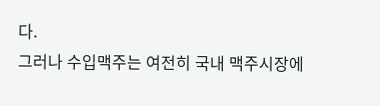다.
그러나 수입맥주는 여전히 국내 맥주시장에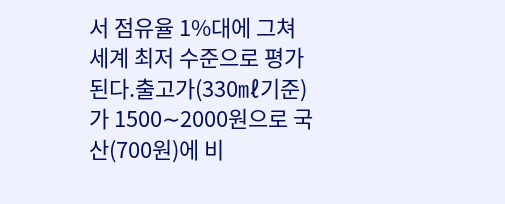서 점유율 1%대에 그쳐 세계 최저 수준으로 평가된다.출고가(330㎖기준)가 1500∼2000원으로 국산(700원)에 비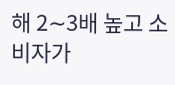해 2∼3배 높고 소비자가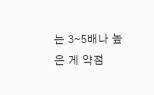는 3∼5배나 높은 게 약점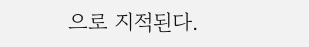으로 지적된다.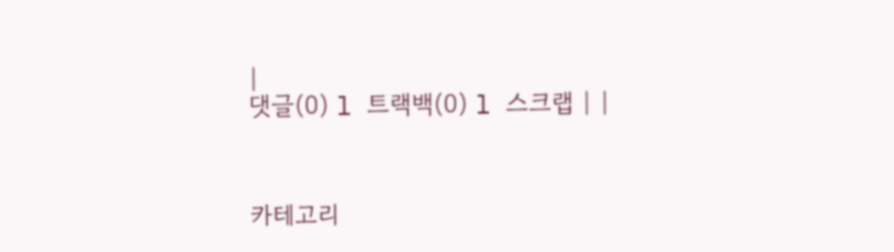|
댓글(0) l 트랙백(0) l 스크랩 | |



카테고리